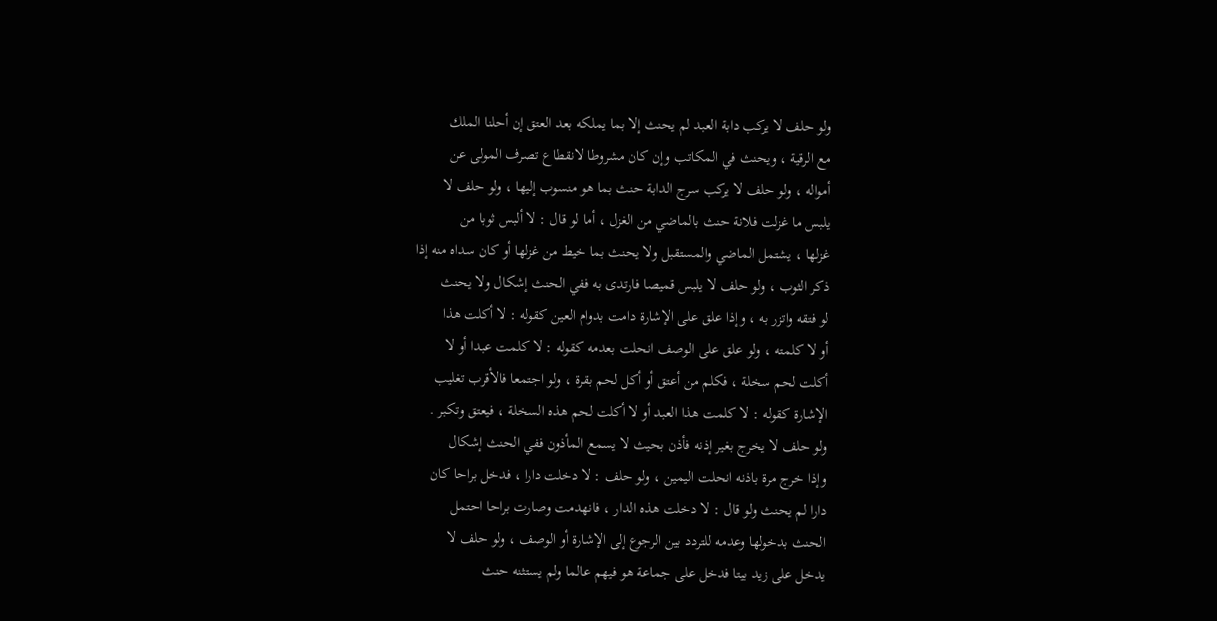ولو حلف لا يركب دابة العبد لم يحنث إلا بما يملكه بعد العتق إن أحلنا الملك
مع الرقية ، ويحنث في المكاتب وإن كان مشروطا لانقطاع تصرف المولى عن
أمواله ، ولو حلف لا يركب سرج الدابة حنث بما هو منسوب إليها ، ولو حلف لا
يلبس ما غزلت فلانة حنث بالماضي من الغزل ، أما لو قال : لا ألبس ثوبا من
غزلها ، يشتمل الماضي والمستقبل ولا يحنث بما خيط من غزلها أو كان سداه منه إذا
ذكر الثوب ، ولو حلف لا يلبس قميصا فارتدى به ففي الحنث إشكال ولا يحنث
لو فتقه واتزر به ، وإذا علق على الإشارة دامت بدوام العين كقوله : لا أكلت هذا
أو لا كلمته ، ولو علق على الوصف انحلت بعدمه كقوله : لا كلمت عبدا أو لا
أكلت لحم سخلة ، فكلم من أعتق أو أكل لحم بقرة ، ولو اجتمعا فالأقرب تغليب
الإشارة كقوله : لا كلمت هذا العبد أو لا أكلت لحم هذه السخلة ، فيعتق وتكبر .
ولو حلف لا يخرج بغير إذنه فأذن بحيث لا يسمع المأذون ففي الحنث إشكال
وإذا خرج مرة باذنه انحلت اليمين ، ولو حلف : لا دخلت دارا ، فدخل براحا كان
دارا لم يحنث ولو قال : لا دخلت هذه الدار ، فانهدمت وصارت براحا احتمل
الحنث بدخولها وعدمه للتردد بين الرجوع إلى الإشارة أو الوصف ، ولو حلف لا
يدخل على زيد بيتا فدخل على جماعة هو فيهم عالما ولم يستثنه حنث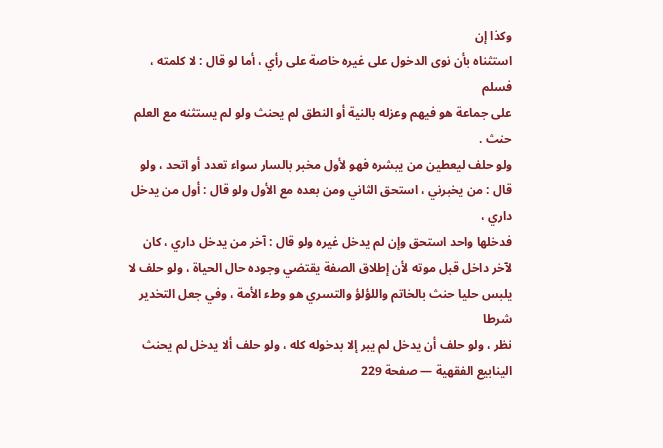وكذا إن
استثناه بأن نوى الدخول على غيره خاصة على رأي ، أما لو قال : لا كلمته ، فسلم
على جماعة هو فيهم وعزله بالنية أو النطق لم يحنث ولو لم يستثنه مع العلم حنث .
ولو حلف ليعطين من يبشره فهو لأول مخبر بالسار سواء تعدد أو اتحد ، ولو
قال : من يخبرني ، استحق الثاني ومن بعده مع الأول ولو قال : أول من يدخل داري ،
فدخلها واحد استحق وإن لم يدخل غيره ولو قال : آخر من يدخل داري ، كان
لآخر داخل قبل موته لأن إطلاق الصفة يقتضي وجوده حال الحياة ، ولو حلف لا
يلبس حليا حنث بالخاتم واللؤلؤ والتسري هو وطء الأمة ، وفي جعل التخدير شرطا
نظر ، ولو حلف أن يدخل لم يبر إلا بدخوله كله ، ولو حلف ألا يدخل لم يحنث
الينابيع الفقهية — صفحة 229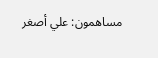مساهمون: علي أصغر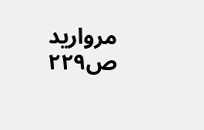مرواريد
ص٢٢٩